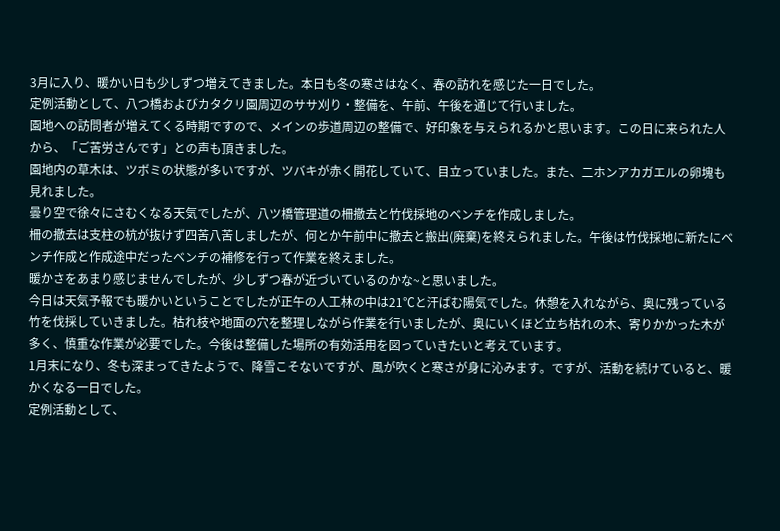3月に入り、暖かい日も少しずつ増えてきました。本日も冬の寒さはなく、春の訪れを感じた一日でした。
定例活動として、八つ橋およびカタクリ園周辺のササ刈り・整備を、午前、午後を通じて行いました。
園地への訪問者が増えてくる時期ですので、メインの歩道周辺の整備で、好印象を与えられるかと思います。この日に来られた人から、「ご苦労さんです」との声も頂きました。
園地内の草木は、ツボミの状態が多いですが、ツバキが赤く開花していて、目立っていました。また、二ホンアカガエルの卵塊も見れました。
曇り空で徐々にさむくなる天気でしたが、八ツ橋管理道の柵撤去と竹伐採地のベンチを作成しました。
柵の撤去は支柱の杭が抜けず四苦八苦しましたが、何とか午前中に撤去と搬出(廃棄)を終えられました。午後は竹伐採地に新たにベンチ作成と作成途中だったベンチの補修を行って作業を終えました。
暖かさをあまり感じませんでしたが、少しずつ春が近づいているのかな~と思いました。
今日は天気予報でも暖かいということでしたが正午の人工林の中は21℃と汗ばむ陽気でした。休憩を入れながら、奥に残っている竹を伐採していきました。枯れ枝や地面の穴を整理しながら作業を行いましたが、奥にいくほど立ち枯れの木、寄りかかった木が多く、慎重な作業が必要でした。今後は整備した場所の有効活用を図っていきたいと考えています。
1月末になり、冬も深まってきたようで、降雪こそないですが、風が吹くと寒さが身に沁みます。ですが、活動を続けていると、暖かくなる一日でした。
定例活動として、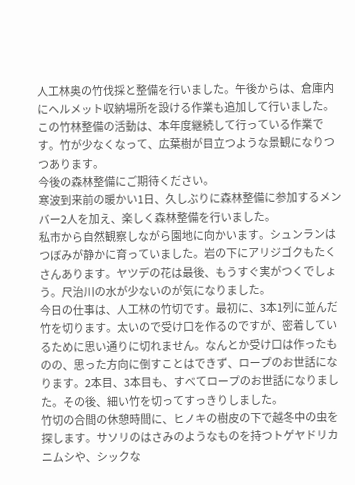人工林奥の竹伐採と整備を行いました。午後からは、倉庫内にヘルメット収納場所を設ける作業も追加して行いました。
この竹林整備の活動は、本年度継続して行っている作業です。竹が少なくなって、広葉樹が目立つような景観になりつつあります。
今後の森林整備にご期待ください。
寒波到来前の暖かい1日、久しぶりに森林整備に参加するメンバー2人を加え、楽しく森林整備を行いました。
私市から自然観察しながら園地に向かいます。シュンランはつぼみが静かに育っていました。岩の下にアリジゴクもたくさんあります。ヤツデの花は最後、もうすぐ実がつくでしょう。尺治川の水が少ないのが気になりました。
今日の仕事は、人工林の竹切です。最初に、3本1列に並んだ竹を切ります。太いので受け口を作るのですが、密着しているために思い通りに切れません。なんとか受け口は作ったものの、思った方向に倒すことはできず、ロープのお世話になります。2本目、3本目も、すべてロープのお世話になりました。その後、細い竹を切ってすっきりしました。
竹切の合間の休憩時間に、ヒノキの樹皮の下で越冬中の虫を探します。サソリのはさみのようなものを持つトゲヤドリカニムシや、シックな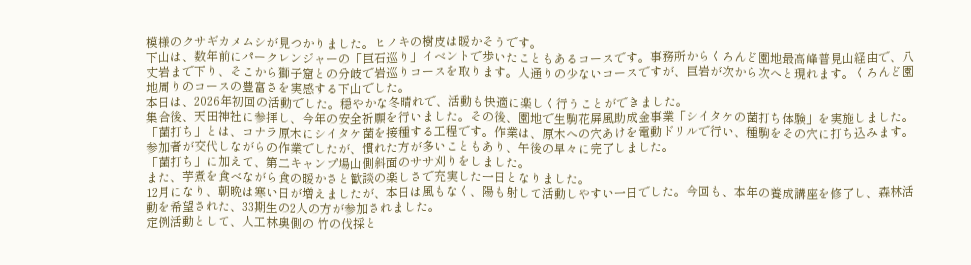模様のクサギカメムシが見つかりました。ヒノキの樹皮は暖かそうです。
下山は、数年前にパークレンジャーの「巨石巡り」イベントで歩いたこともあるコースです。事務所からくろんど園地最高峰普見山経由で、八丈岩まで下り、そこから獅子窟との分岐で岩巡りコースを取ります。人通りの少ないコースですが、巨岩が次から次へと現れます。くろんど園地周りのコースの豊富さを実感する下山でした。
本日は、2026年初回の活動でした。穏やかな冬晴れで、活動も快適に楽しく行うことができました。
集合後、天田神社に参拝し、今年の安全祈願を行いました。その後、園地で生駒花屏風助成金事業「シイタケの菌打ち体験」を実施しました。
「菌打ち」とは、コナラ原木にシイタケ菌を接種する工程です。作業は、原木への穴あけを電動ドリルで行い、種駒をその穴に打ち込みます。参加者が交代しながらの作業でしたが、慣れた方が多いこともあり、午後の早々に完了しました。
「菌打ち」に加えて、第二キャンプ場山側斜面のササ刈りをしました。
また、芋煮を食べながら食の暖かさと歓談の楽しさで充実した一日となりました。
12月になり、朝晩は寒い日が増えましたが、本日は風もなく、陽も射して活動しやすい一日でした。今回も、本年の養成講座を修了し、森林活動を希望された、33期生の2人の方が参加されました。
定例活動として、人工林奥側の 竹の伐採と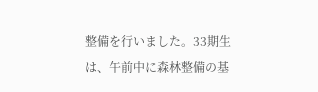整備を行いました。33期生は、午前中に森林整備の基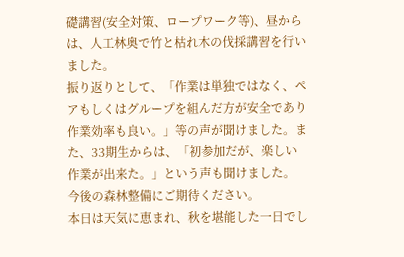礎講習(安全対策、ロープワーク等)、昼からは、人工林奥で竹と枯れ木の伐採講習を行いました。
振り返りとして、「作業は単独ではなく、ペアもしくはグループを組んだ方が安全であり作業効率も良い。」等の声が聞けました。また、33期生からは、「初参加だが、楽しい作業が出来た。」という声も聞けました。
今後の森林整備にご期待ください。
本日は天気に恵まれ、秋を堪能した一日でし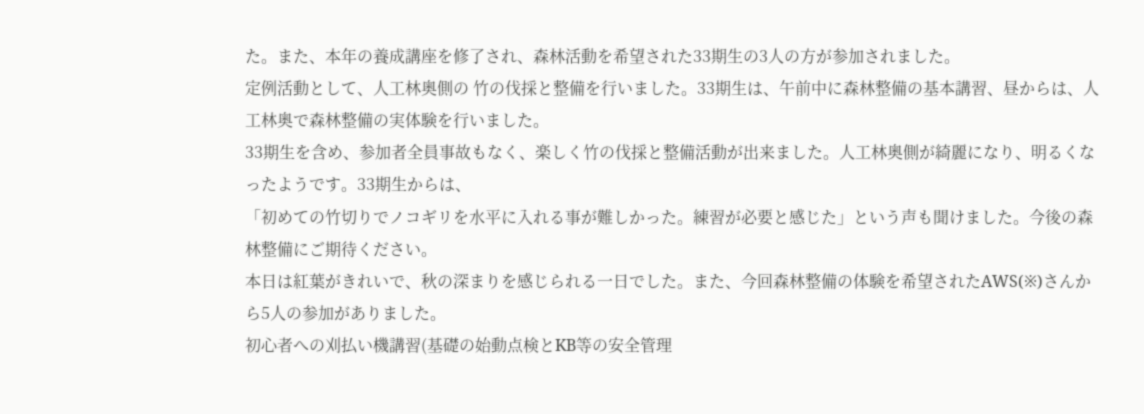た。また、本年の養成講座を修了され、森林活動を希望された33期生の3人の方が参加されました。
定例活動として、人工林奥側の 竹の伐採と整備を行いました。33期生は、午前中に森林整備の基本講習、昼からは、人工林奥で森林整備の実体験を行いました。
33期生を含め、参加者全員事故もなく、楽しく竹の伐採と整備活動が出来ました。人工林奥側が綺麗になり、明るくなったようです。33期生からは、
「初めての竹切りでノコギリを水平に入れる事が難しかった。練習が必要と感じた」という声も聞けました。今後の森林整備にご期待ください。
本日は紅葉がきれいで、秋の深まりを感じられる一日でした。また、今回森林整備の体験を希望されたAWS(※)さんから5人の参加がありました。
初心者への刈払い機講習(基礎の始動点検とKB等の安全管理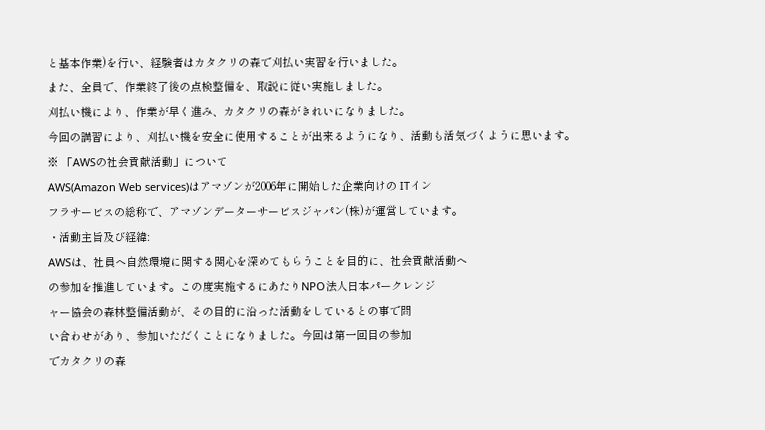と基本作業)を行い、経験者はカタクリの森で刈払い実習を行いました。
また、全員で、作業終了後の点検整備を、取説に従い実施しました。
刈払い機により、作業が早く進み、カタクリの森がきれいになりました。
今回の講習により、刈払い機を安全に使用することが出来るようになり、活動も活気づくように思います。
※ 「AWSの社会貢献活動」について
AWS(Amazon Web services)はアマゾンが2006年に開始した企業向けの ITイン
フラサービスの総称で、アマゾンデーターサービスジャパン(株)が運営しています。
・活動主旨及び経緯:
AWSは、社員へ自然環境に関する関心を深めてもらうことを目的に、社会貢献活動へ
の参加を推進しています。この度実施するにあたりNPO法人日本パークレンジ
ャー協会の森林整備活動が、その目的に沿った活動をしているとの事で問
い合わせがあり、参加いただくことになりました。今回は第一回目の参加
でカタクリの森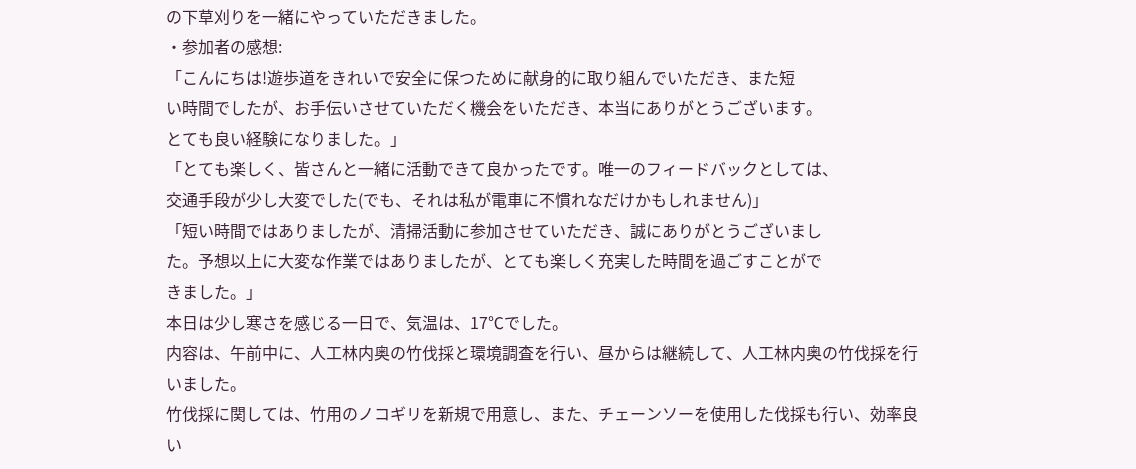の下草刈りを一緒にやっていただきました。
・参加者の感想:
「こんにちは!遊歩道をきれいで安全に保つために献身的に取り組んでいただき、また短
い時間でしたが、お手伝いさせていただく機会をいただき、本当にありがとうございます。
とても良い経験になりました。」
「とても楽しく、皆さんと一緒に活動できて良かったです。唯一のフィードバックとしては、
交通手段が少し大変でした(でも、それは私が電車に不慣れなだけかもしれません)」
「短い時間ではありましたが、清掃活動に参加させていただき、誠にありがとうございまし
た。予想以上に大変な作業ではありましたが、とても楽しく充実した時間を過ごすことがで
きました。」
本日は少し寒さを感じる一日で、気温は、17℃でした。
内容は、午前中に、人工林内奥の竹伐採と環境調査を行い、昼からは継続して、人工林内奥の竹伐採を行いました。
竹伐採に関しては、竹用のノコギリを新規で用意し、また、チェーンソーを使用した伐採も行い、効率良い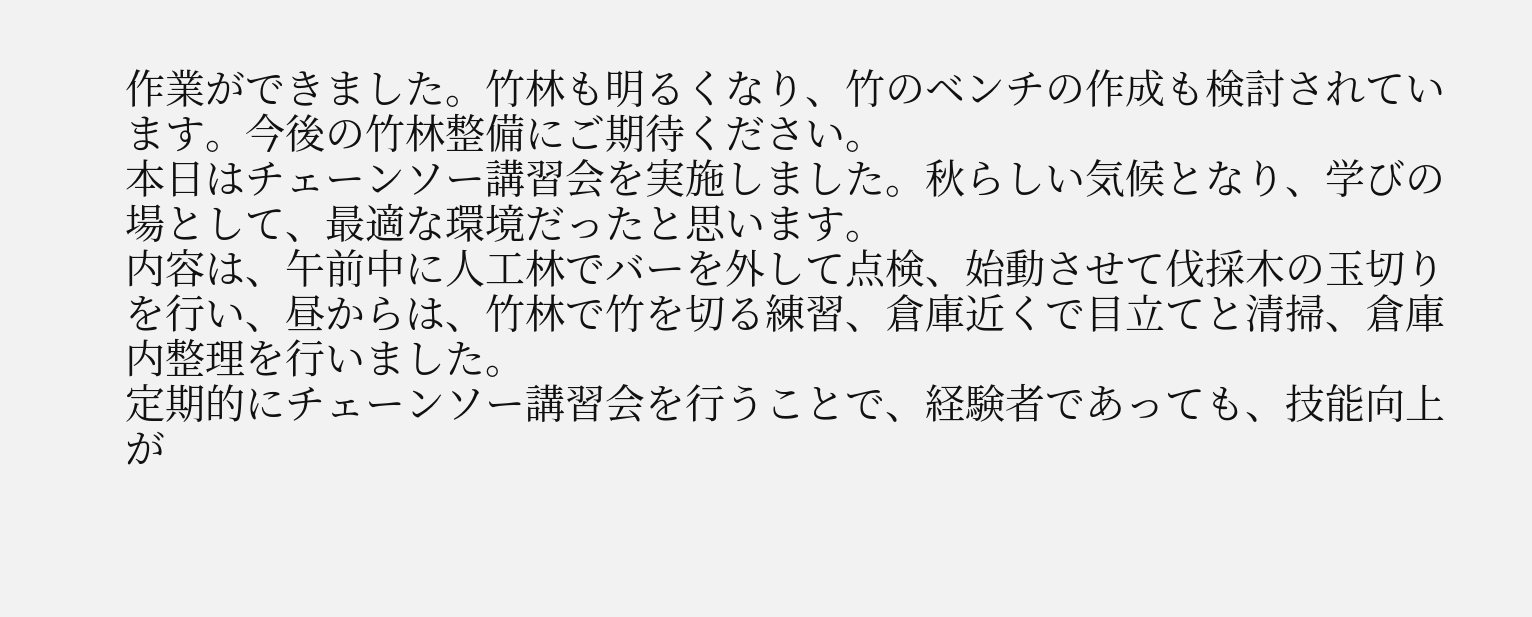作業ができました。竹林も明るくなり、竹のベンチの作成も検討されています。今後の竹林整備にご期待ください。
本日はチェーンソー講習会を実施しました。秋らしい気候となり、学びの場として、最適な環境だったと思います。
内容は、午前中に人工林でバーを外して点検、始動させて伐採木の玉切りを行い、昼からは、竹林で竹を切る練習、倉庫近くで目立てと清掃、倉庫内整理を行いました。
定期的にチェーンソー講習会を行うことで、経験者であっても、技能向上が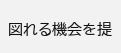図れる機会を提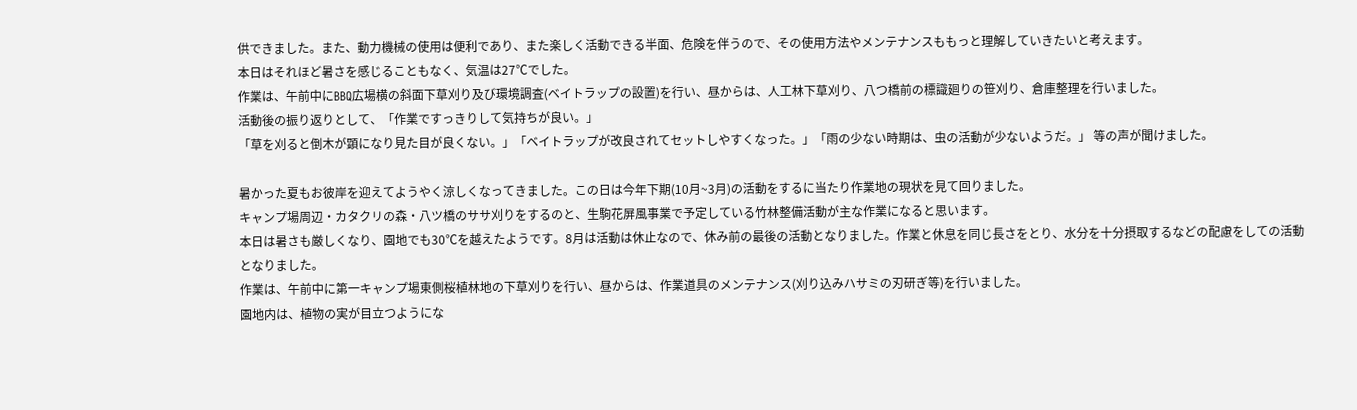供できました。また、動力機械の使用は便利であり、また楽しく活動できる半面、危険を伴うので、その使用方法やメンテナンスももっと理解していきたいと考えます。
本日はそれほど暑さを感じることもなく、気温は27℃でした。
作業は、午前中にBBQ広場横の斜面下草刈り及び環境調査(ベイトラップの設置)を行い、昼からは、人工林下草刈り、八つ橋前の標識廻りの笹刈り、倉庫整理を行いました。
活動後の振り返りとして、「作業ですっきりして気持ちが良い。」
「草を刈ると倒木が顕になり見た目が良くない。」「ベイトラップが改良されてセットしやすくなった。」「雨の少ない時期は、虫の活動が少ないようだ。」 等の声が聞けました。

暑かった夏もお彼岸を迎えてようやく涼しくなってきました。この日は今年下期(10月~3月)の活動をするに当たり作業地の現状を見て回りました。
キャンプ場周辺・カタクリの森・八ツ橋のササ刈りをするのと、生駒花屏風事業で予定している竹林整備活動が主な作業になると思います。
本日は暑さも厳しくなり、園地でも30℃を越えたようです。8月は活動は休止なので、休み前の最後の活動となりました。作業と休息を同じ長さをとり、水分を十分摂取するなどの配慮をしての活動となりました。
作業は、午前中に第一キャンプ場東側桜植林地の下草刈りを行い、昼からは、作業道具のメンテナンス(刈り込みハサミの刃研ぎ等)を行いました。
園地内は、植物の実が目立つようにな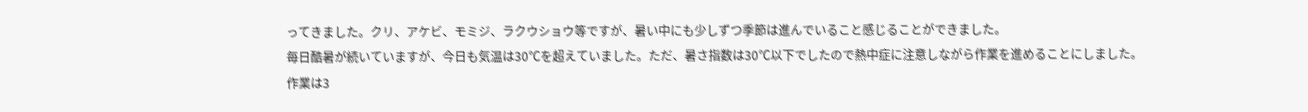ってきました。クリ、アケビ、モミジ、ラクウショウ等ですが、暑い中にも少しずつ季節は進んでいること感じることができました。
毎日酷暑が続いていますが、今日も気温は30℃を超えていました。ただ、暑さ指数は30℃以下でしたので熱中症に注意しながら作業を進めることにしました。
作業は3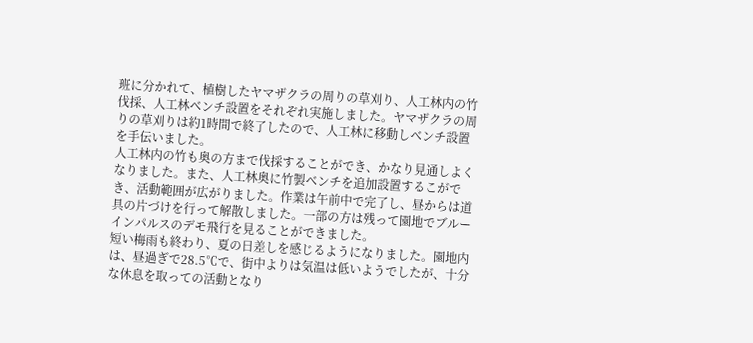班に分かれて、植樹したヤマザクラの周りの草刈り、人工林内の竹伐採、人工林ベンチ設置をそれぞれ実施しました。ヤマザクラの周りの草刈りは約1時間で終了したので、人工林に移動しベンチ設置を手伝いました。
人工林内の竹も奥の方まで伐採することができ、かなり見通しよくなりました。また、人工林奥に竹製ベンチを追加設置するこができ、活動範囲が広がりました。作業は午前中で完了し、昼からは道具の片づけを行って解散しました。一部の方は残って園地でブルーインパルスのデモ飛行を見ることができました。
短い梅雨も終わり、夏の日差しを感じるようになりました。園地内は、昼過ぎで28.5℃で、街中よりは気温は低いようでしたが、十分な休息を取っての活動となり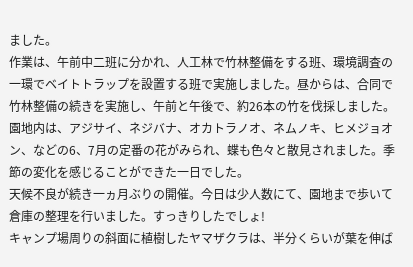ました。
作業は、午前中二班に分かれ、人工林で竹林整備をする班、環境調査の一環でベイトトラップを設置する班で実施しました。昼からは、合同で竹林整備の続きを実施し、午前と午後で、約26本の竹を伐採しました。
園地内は、アジサイ、ネジバナ、オカトラノオ、ネムノキ、ヒメジョオン、などの6、7月の定番の花がみられ、蝶も色々と散見されました。季節の変化を感じることができた一日でした。
天候不良が続き一ヵ月ぶりの開催。今日は少人数にて、園地まで歩いて倉庫の整理を行いました。すっきりしたでしょ!
キャンプ場周りの斜面に植樹したヤマザクラは、半分くらいが葉を伸ば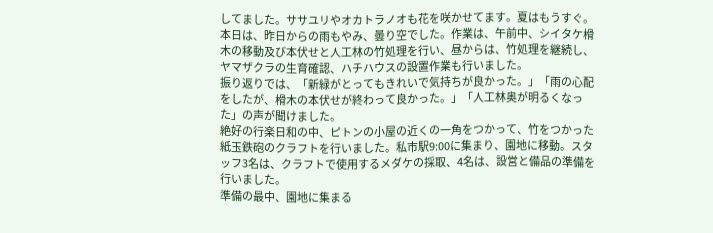してました。ササユリやオカトラノオも花を咲かせてます。夏はもうすぐ。
本日は、昨日からの雨もやみ、曇り空でした。作業は、午前中、シイタケ榾木の移動及び本伏せと人工林の竹処理を行い、昼からは、竹処理を継続し、ヤマザクラの生育確認、ハチハウスの設置作業も行いました。
振り返りでは、「新緑がとってもきれいで気持ちが良かった。」「雨の心配をしたが、榾木の本伏せが終わって良かった。」「人工林奥が明るくなった」の声が聞けました。
絶好の行楽日和の中、ピトンの小屋の近くの一角をつかって、竹をつかった紙玉鉄砲のクラフトを行いました。私市駅9:00に集まり、園地に移動。スタッフ3名は、クラフトで使用するメダケの採取、4名は、設営と備品の準備を行いました。
準備の最中、園地に集まる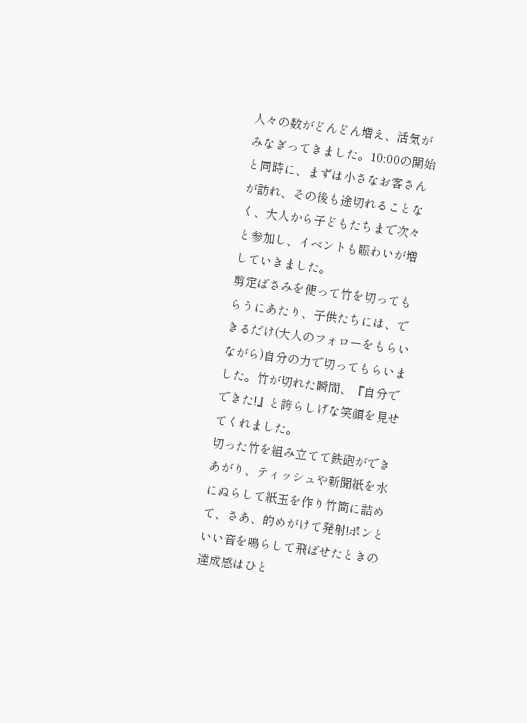人々の数がどんどん増え、活気がみなぎってきました。10:00の開始と同時に、まずは小さなお客さんが訪れ、その後も途切れることなく、大人から子どもたちまで次々と参加し、イベントも賑わいが増していきました。
剪定ばさみを使って竹を切ってもらうにあたり、子供たちには、できるだけ(大人のフォローをもらいながら)自分の力で切ってもらいました。竹が切れた瞬間、『自分でできた!』と誇らしげな笑顔を見せてくれました。
切った竹を組み立てて鉄砲ができあがり、ティッシュや新聞紙を水にぬらして紙玉を作り竹筒に詰めて、さあ、的めがけて発射!ポンといい音を鳴らして飛ばせたときの達成感はひと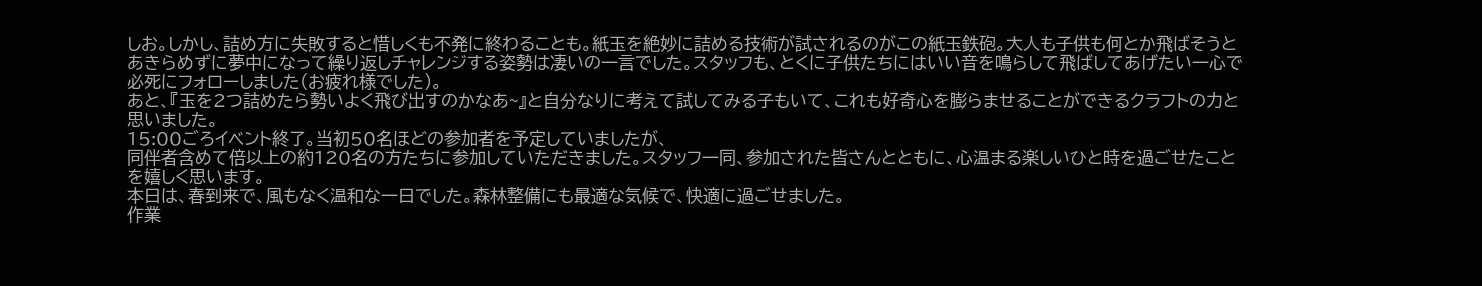しお。しかし、詰め方に失敗すると惜しくも不発に終わることも。紙玉を絶妙に詰める技術が試されるのがこの紙玉鉄砲。大人も子供も何とか飛ばそうとあきらめずに夢中になって繰り返しチャレンジする姿勢は凄いの一言でした。スタッフも、とくに子供たちにはいい音を鳴らして飛ばしてあげたい一心で必死にフォローしました(お疲れ様でした)。
あと、『玉を2つ詰めたら勢いよく飛び出すのかなあ~』と自分なりに考えて試してみる子もいて、これも好奇心を膨らませることができるクラフトの力と思いました。
15:00ごろイベント終了。当初50名ほどの参加者を予定していましたが、
同伴者含めて倍以上の約120名の方たちに参加していただきました。スタッフ一同、参加された皆さんとともに、心温まる楽しいひと時を過ごせたことを嬉しく思います。
本日は、春到来で、風もなく温和な一日でした。森林整備にも最適な気候で、快適に過ごせました。
作業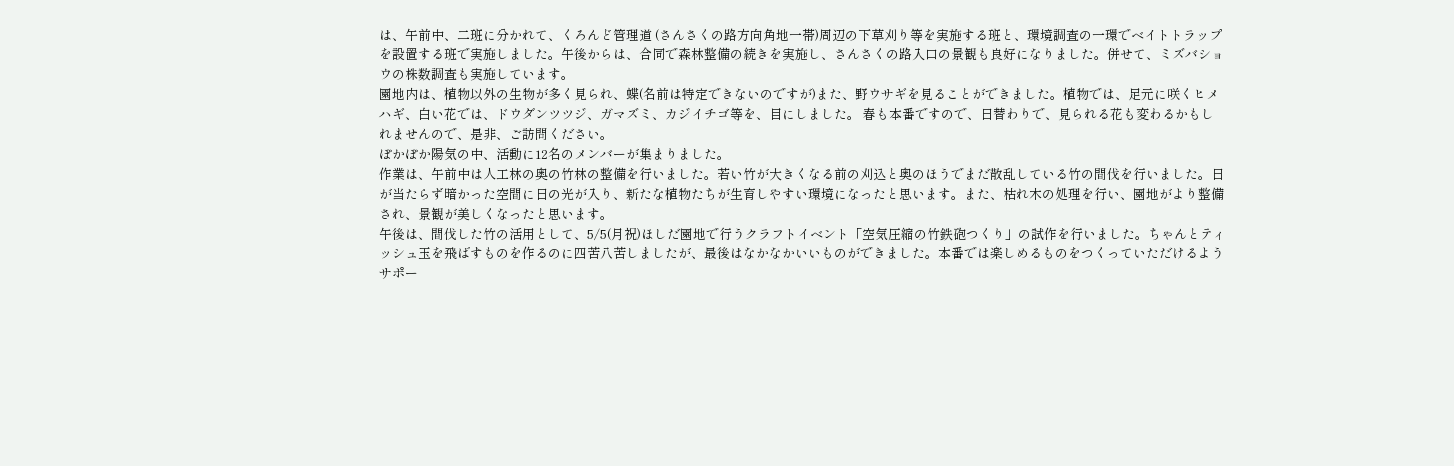は、午前中、二班に分かれて、くろんど管理道 (さんさくの路方向角地一帯)周辺の下草刈り等を実施する班と、環境調査の一環でベイトトラップを設置する班で実施しました。午後からは、合同で森林整備の続きを実施し、さんさくの路入口の景観も良好になりました。併せて、ミズバショウの株数調査も実施しています。
園地内は、植物以外の生物が多く見られ、蝶(名前は特定できないのですが)また、野ウサギを見ることができました。植物では、足元に咲くヒメハギ、白い花では、ドウダンツツジ、ガマズミ、カジイチゴ等を、目にしました。 春も本番ですので、日替わりで、見られる花も変わるかもしれませんので、是非、ご訪問ください。
ぽかぽか陽気の中、活動に12名のメンバーが集まりました。
作業は、午前中は人工林の奥の竹林の整備を行いました。若い竹が大きくなる前の刈込と奥のほうでまだ散乱している竹の間伐を行いました。日が当たらず暗かった空間に日の光が入り、新たな植物たちが生育しやすい環境になったと思います。また、枯れ木の処理を行い、園地がより整備され、景観が美しくなったと思います。
午後は、間伐した竹の活用として、5/5(月祝)ほしだ園地で行うクラフトイベント「空気圧縮の竹鉄砲つくり」の試作を行いました。ちゃんとティッシュ玉を飛ばすものを作るのに四苦八苦しましたが、最後はなかなかいいものができました。本番では楽しめるものをつくっていただけるようサポー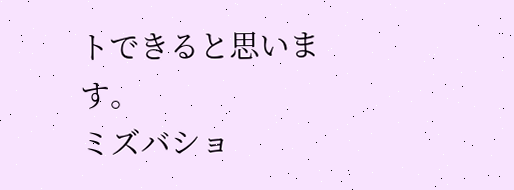トできると思います。
ミズバショ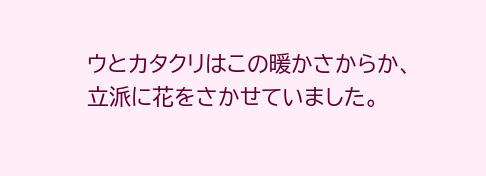ウとカタクリはこの暖かさからか、立派に花をさかせていました。